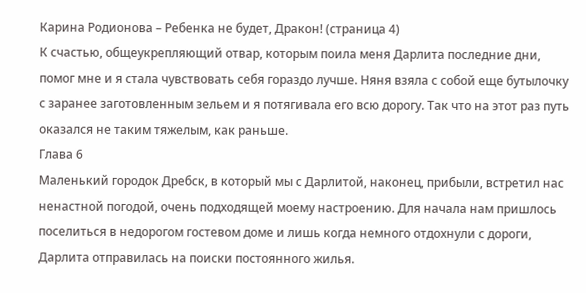Карина Родионова – Ребенка не будет, Дракон! (страница 4)
К счастью, общеукрепляющий отвар, которым поила меня Дарлита последние дни, помог мне и я стала чувствовать себя гораздо лучше. Няня взяла с собой еще бутылочку с заранее заготовленным зельем и я потягивала его всю дорогу. Так что на этот раз путь оказался не таким тяжелым, как раньше.
Глава 6
Маленький городок Дребск, в который мы с Дарлитой, наконец, прибыли, встретил нас ненастной погодой, очень подходящей моему настроению. Для начала нам пришлось поселиться в недорогом гостевом доме и лишь когда немного отдохнули с дороги, Дарлита отправилась на поиски постоянного жилья.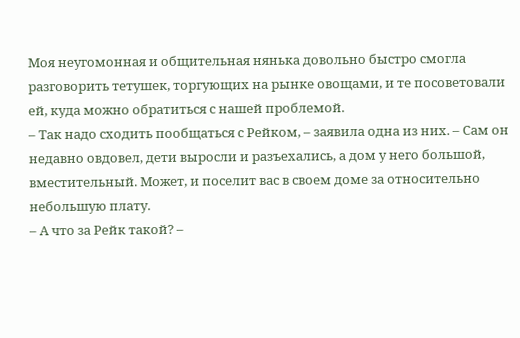Моя неугомонная и общительная нянька довольно быстро смогла разговорить тетушек, торгующих на рынке овощами, и те посоветовали ей, куда можно обратиться с нашей проблемой.
– Так надо сходить пообщаться с Рейком, – заявила одна из них. – Сам он недавно овдовел, дети выросли и разъехались, а дом у него большой, вместительный. Может, и поселит вас в своем доме за относительно небольшую плату.
– А что за Рейк такой? –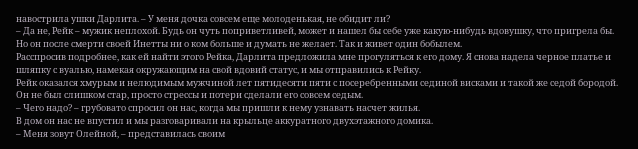навострила ушки Дарлита. – У меня дочка совсем еще молоденькая, не обидит ли?
– Да не, Рейк – мужик неплохой. Будь он чуть поприветливей, может и нашел бы себе уже какую-нибудь вдовушку, что пригрела бы. Но он после смерти своей Инетты ни о ком больше и думать не желает. Так и живет один бобылем.
Расспросив подробнее, как ей найти этого Рейка, Дарлита предложила мне прогуляться к его дому. Я снова надела черное платье и шляпку с вуалью, намекая окружающим на свой вдовий статус, и мы отправились к Рейку.
Рейк оказался хмурым и нелюдимым мужчиной лет пятидесяти пяти с посеребренными сединой висками и такой же седой бородой. Он не был слишком стар, просто стрессы и потери сделали его совсем седым.
– Чего надо? – грубовато спросил он нас, когда мы пришли к нему узнавать насчет жилья.
В дом он нас не впустил и мы разговаривали на крыльце аккуратного двухэтажного домика.
– Меня зовут Олейной, – представилась своим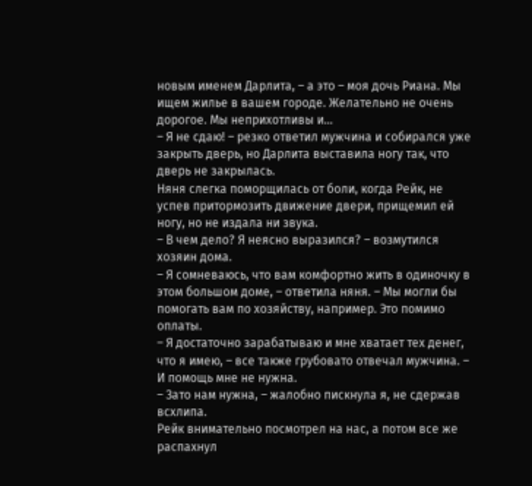новым именем Дарлита, – а это – моя дочь Риана. Мы ищем жилье в вашем городе. Желательно не очень дорогое. Мы неприхотливы и…
– Я не сдаю! – резко ответил мужчина и собирался уже закрыть дверь, но Дарлита выставила ногу так, что дверь не закрылась.
Няня слегка поморщилась от боли, когда Рейк, не успев притормозить движение двери, прищемил ей ногу, но не издала ни звука.
– В чем дело? Я неясно выразился? – возмутился хозяин дома.
– Я сомневаюсь, что вам комфортно жить в одиночку в этом большом доме, – ответила няня. – Мы могли бы помогать вам по хозяйству, например. Это помимо оплаты.
– Я достаточно зарабатываю и мне хватает тех денег, что я имею, – все также грубовато отвечал мужчина. – И помощь мне не нужна.
– Зато нам нужна, – жалобно пискнула я, не сдержав всхлипа.
Рейк внимательно посмотрел на нас, а потом все же распахнул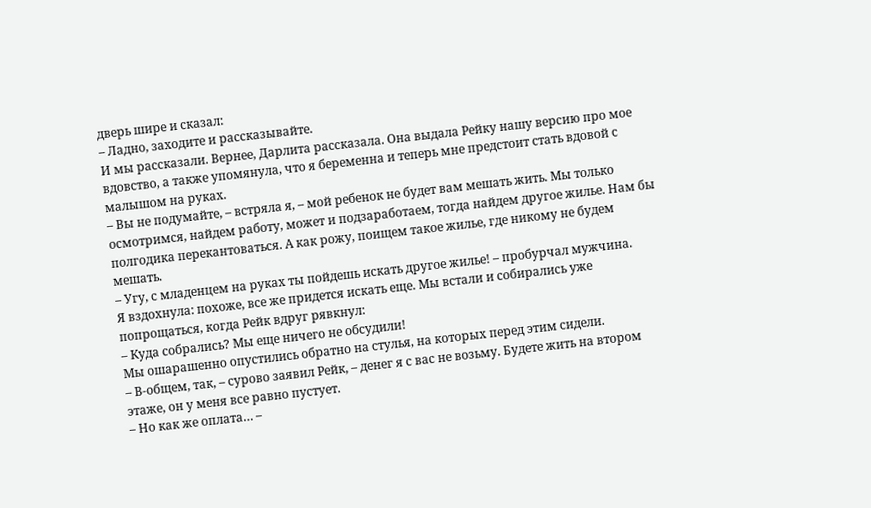дверь шире и сказал:
– Ладно, заходите и рассказывайте.
И мы рассказали. Вернее, Дарлита рассказала. Она выдала Рейку нашу версию про мое вдовство, а также упомянула, что я беременна и теперь мне предстоит стать вдовой с малышом на руках.
– Вы не подумайте, – встряла я, – мой ребенок не будет вам мешать жить. Мы только осмотримся, найдем работу, может и подзаработаем, тогда найдем другое жилье. Нам бы полгодика перекантоваться. А как рожу, поищем такое жилье, где никому не будем мешать.
– Угу, с младенцем на руках ты пойдешь искать другое жилье! – пробурчал мужчина.
Я вздохнула: похоже, все же придется искать еще. Мы встали и собирались уже попрощаться, когда Рейк вдруг рявкнул:
– Куда собрались? Мы еще ничего не обсудили!
Мы ошарашенно опустились обратно на стулья, на которых перед этим сидели.
– В-общем, так, – сурово заявил Рейк, – денег я с вас не возьму. Будете жить на втором этаже, он у меня все равно пустует.
– Но как же оплата… –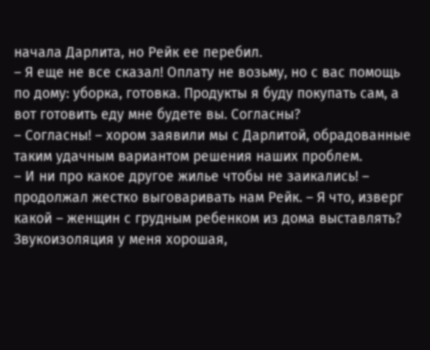начала Дарлита, но Рейк ее перебил.
– Я еще не все сказал! Оплату не возьму, но с вас помощь по дому: уборка, готовка. Продукты я буду покупать сам, а вот готовить еду мне будете вы. Согласны?
– Согласны! – хором заявили мы с Дарлитой, обрадованные таким удачным вариантом решения наших проблем.
– И ни про какое другое жилье чтобы не заикались! – продолжал жестко выговаривать нам Рейк. – Я что, изверг какой – женщин с грудным ребенком из дома выставлять? Звукоизоляция у меня хорошая,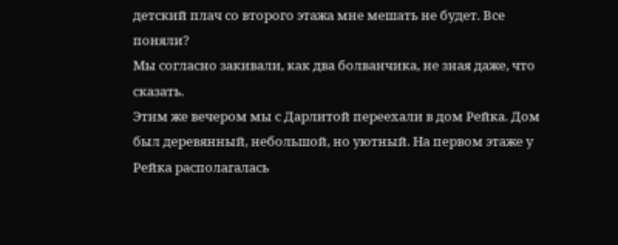детский плач со второго этажа мне мешать не будет. Все поняли?
Мы согласно закивали, как два болванчика, не зная даже, что сказать.
Этим же вечером мы с Дарлитой переехали в дом Рейка. Дом был деревянный, небольшой, но уютный. На первом этаже у Рейка располагалась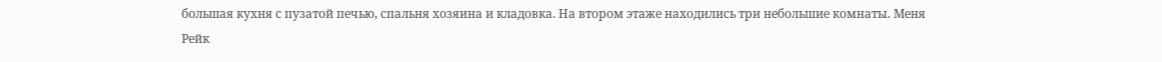большая кухня с пузатой печью, спальня хозяина и кладовка. На втором этаже находились три небольшие комнаты. Меня Рейк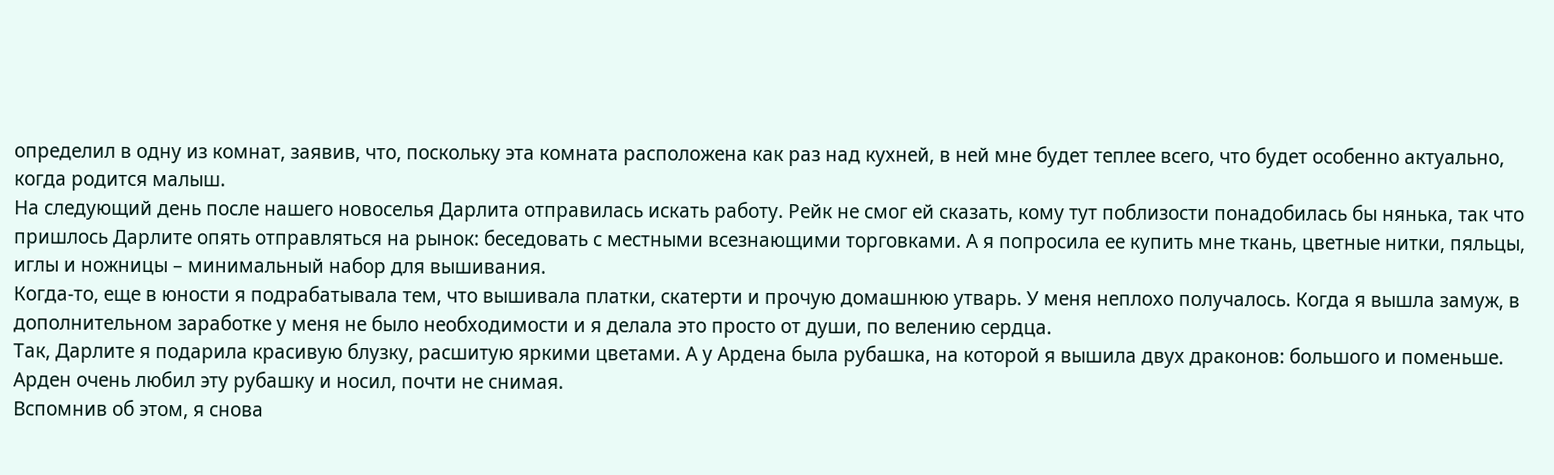определил в одну из комнат, заявив, что, поскольку эта комната расположена как раз над кухней, в ней мне будет теплее всего, что будет особенно актуально, когда родится малыш.
На следующий день после нашего новоселья Дарлита отправилась искать работу. Рейк не смог ей сказать, кому тут поблизости понадобилась бы нянька, так что пришлось Дарлите опять отправляться на рынок: беседовать с местными всезнающими торговками. А я попросила ее купить мне ткань, цветные нитки, пяльцы, иглы и ножницы – минимальный набор для вышивания.
Когда-то, еще в юности я подрабатывала тем, что вышивала платки, скатерти и прочую домашнюю утварь. У меня неплохо получалось. Когда я вышла замуж, в дополнительном заработке у меня не было необходимости и я делала это просто от души, по велению сердца.
Так, Дарлите я подарила красивую блузку, расшитую яркими цветами. А у Ардена была рубашка, на которой я вышила двух драконов: большого и поменьше. Арден очень любил эту рубашку и носил, почти не снимая.
Вспомнив об этом, я снова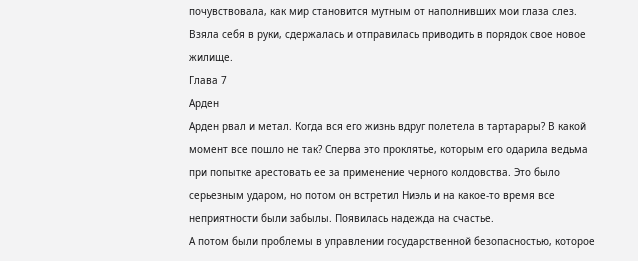почувствовала, как мир становится мутным от наполнивших мои глаза слез. Взяла себя в руки, сдержалась и отправилась приводить в порядок свое новое жилище.
Глава 7
Арден
Арден рвал и метал. Когда вся его жизнь вдруг полетела в тартарары? В какой момент все пошло не так? Сперва это проклятье, которым его одарила ведьма при попытке арестовать ее за применение черного колдовства. Это было серьезным ударом, но потом он встретил Ниэль и на какое-то время все неприятности были забылы. Появилась надежда на счастье.
А потом были проблемы в управлении государственной безопасностью, которое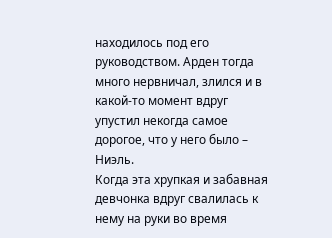находилось под его руководством. Арден тогда много нервничал, злился и в какой-то момент вдруг упустил некогда самое дорогое, что у него было – Ниэль.
Когда эта хрупкая и забавная девчонка вдруг свалилась к нему на руки во время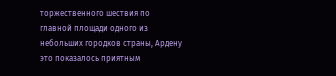торжественного шествия по главной площади одного из небольших городков страны, Ардену это показалось приятным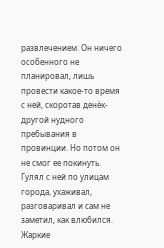развлечением. Он ничего особенного не планировал, лишь провести какое-то время с ней, скоротав денёк-другой нудного пребывания в провинции. Но потом он не смог ее покинуть.
Гулял с ней по улицам города, ухаживал, разговаривал и сам не заметил, как влюбился. Жаркие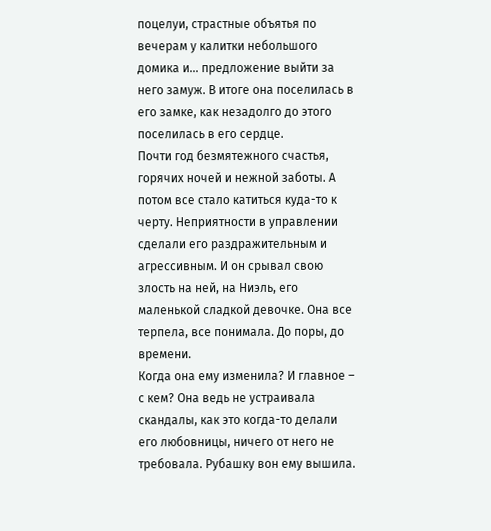поцелуи, страстные объятья по вечерам у калитки небольшого домика и… предложение выйти за него замуж. В итоге она поселилась в его замке, как незадолго до этого поселилась в его сердце.
Почти год безмятежного счастья, горячих ночей и нежной заботы. А потом все стало катиться куда-то к черту. Неприятности в управлении сделали его раздражительным и агрессивным. И он срывал свою злость на ней, на Ниэль, его маленькой сладкой девочке. Она все терпела, все понимала. До поры, до времени.
Когда она ему изменила? И главное – с кем? Она ведь не устраивала скандалы, как это когда-то делали его любовницы, ничего от него не требовала. Рубашку вон ему вышила.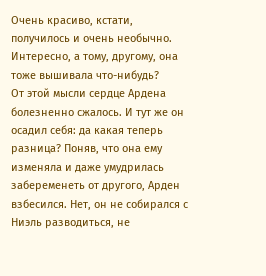Очень красиво, кстати, получилось и очень необычно. Интересно, а тому, другому, она тоже вышивала что-нибудь?
От этой мысли сердце Ардена болезненно сжалось. И тут же он осадил себя: да какая теперь разница? Поняв, что она ему изменяла и даже умудрилась забеременеть от другого, Арден взбесился. Нет, он не собирался с Ниэль разводиться, не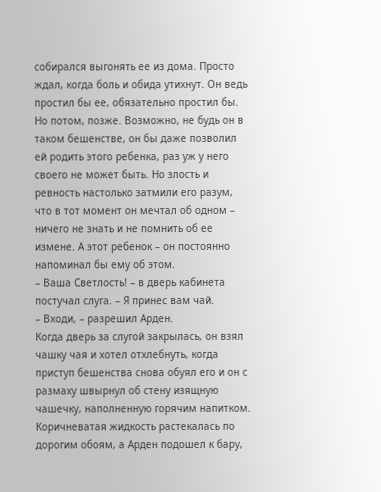собирался выгонять ее из дома. Просто ждал, когда боль и обида утихнут. Он ведь простил бы ее, обязательно простил бы. Но потом, позже. Возможно, не будь он в таком бешенстве, он бы даже позволил ей родить этого ребенка, раз уж у него своего не может быть. Но злость и ревность настолько затмили его разум, что в тот момент он мечтал об одном – ничего не знать и не помнить об ее измене. А этот ребенок – он постоянно напоминал бы ему об этом.
– Ваша Светлость! – в дверь кабинета постучал слуга. – Я принес вам чай.
– Входи, – разрешил Арден.
Когда дверь за слугой закрылась, он взял чашку чая и хотел отхлебнуть, когда приступ бешенства снова обуял его и он с размаху швырнул об стену изящную чашечку, наполненную горячим напитком. Коричневатая жидкость растекалась по дорогим обоям, а Арден подошел к бару,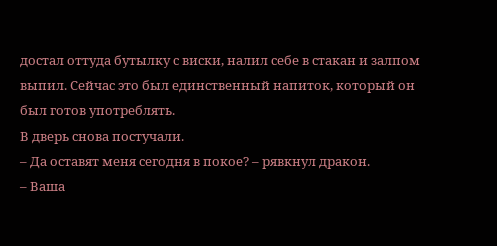достал оттуда бутылку с виски, налил себе в стакан и залпом выпил. Сейчас это был единственный напиток, который он был готов употреблять.
В дверь снова постучали.
– Да оставят меня сегодня в покое? – рявкнул дракон.
– Ваша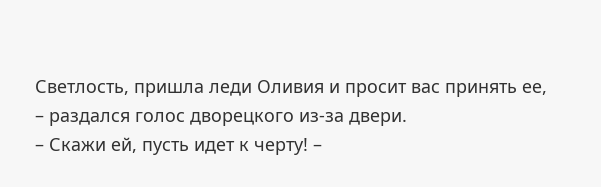Светлость, пришла леди Оливия и просит вас принять ее, – раздался голос дворецкого из-за двери.
– Скажи ей, пусть идет к черту! –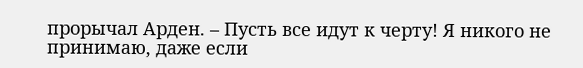прорычал Арден. – Пусть все идут к черту! Я никого не принимаю, даже если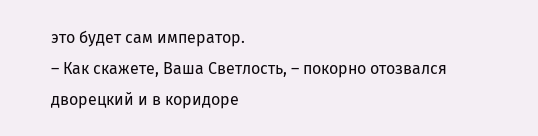это будет сам император.
– Как скажете, Ваша Светлость, – покорно отозвался дворецкий и в коридоре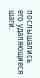послышались его удаляющиеся шаги.